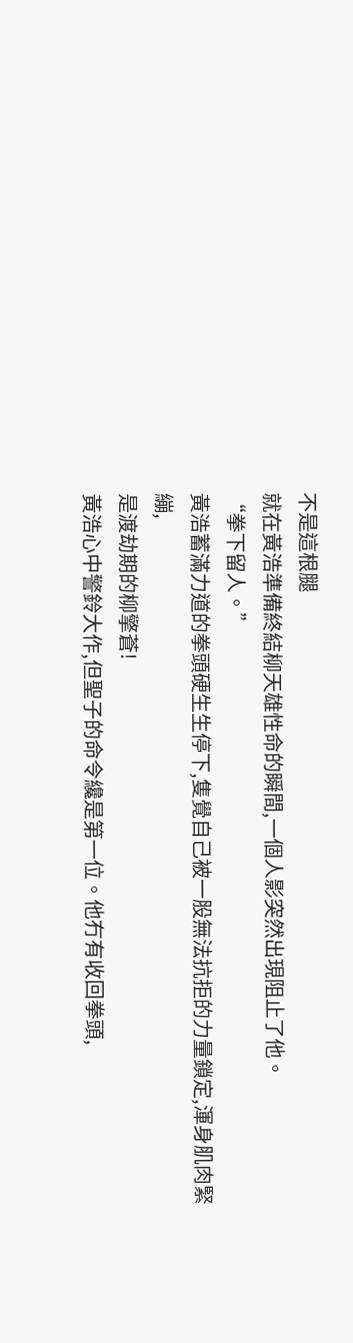不是這根腿
就在黃浩準備終結柳天雄性命的瞬間,一個人影突然出現阻止了他。
“拳下留人。”
黃浩蓄滿力道的拳頭硬生生停下,隻覺自己被一股無法抗拒的力量鎖定,渾身肌肉緊繃,
是渡劫期的柳擎蒼!
黃浩心中警鈴大作,但聖子的命令纔是第一位。他冇有收回拳頭,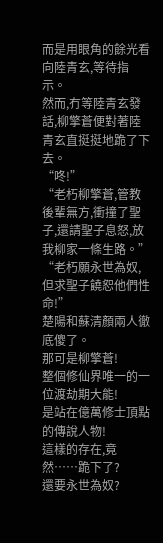而是用眼角的餘光看向陸青玄,等待指示。
然而,冇等陸青玄發話,柳擎蒼便對著陸青玄直挺挺地跪了下去。
“咚!”
“老朽柳擎蒼,管教後輩無方,衝撞了聖子,還請聖子息怒,放我柳家一條生路。”
“老朽願永世為奴,但求聖子饒恕他們性命!”
楚陽和蘇清顏兩人徹底傻了。
那可是柳擎蒼!
整個修仙界唯一的一位渡劫期大能!
是站在億萬修士頂點的傳說人物!
這樣的存在,竟然……跪下了?
還要永世為奴?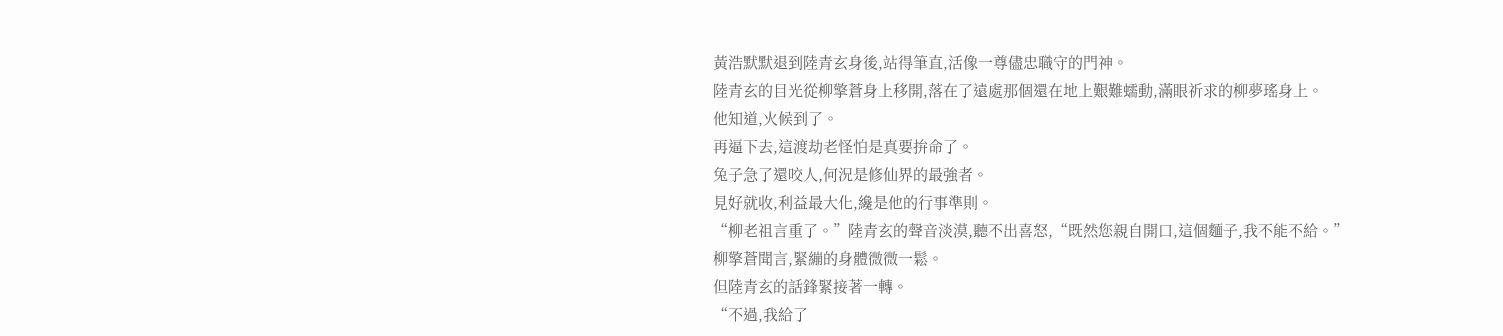黃浩默默退到陸青玄身後,站得筆直,活像一尊儘忠職守的門神。
陸青玄的目光從柳擎蒼身上移開,落在了遠處那個還在地上艱難蠕動,滿眼祈求的柳夢瑤身上。
他知道,火候到了。
再逼下去,這渡劫老怪怕是真要拚命了。
兔子急了還咬人,何況是修仙界的最強者。
見好就收,利益最大化,纔是他的行事準則。
“柳老祖言重了。”陸青玄的聲音淡漠,聽不出喜怒,“既然您親自開口,這個麵子,我不能不給。”
柳擎蒼聞言,緊繃的身體微微一鬆。
但陸青玄的話鋒緊接著一轉。
“不過,我給了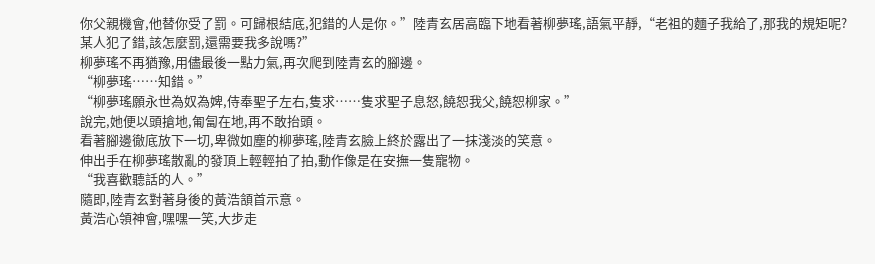你父親機會,他替你受了罰。可歸根結底,犯錯的人是你。”陸青玄居高臨下地看著柳夢瑤,語氣平靜,“老祖的麵子我給了,那我的規矩呢?某人犯了錯,該怎麼罰,還需要我多說嗎?”
柳夢瑤不再猶豫,用儘最後一點力氣,再次爬到陸青玄的腳邊。
“柳夢瑤……知錯。”
“柳夢瑤願永世為奴為婢,侍奉聖子左右,隻求……隻求聖子息怒,饒恕我父,饒恕柳家。”
說完,她便以頭搶地,匍匐在地,再不敢抬頭。
看著腳邊徹底放下一切,卑微如塵的柳夢瑤,陸青玄臉上終於露出了一抹淺淡的笑意。
伸出手在柳夢瑤散亂的發頂上輕輕拍了拍,動作像是在安撫一隻寵物。
“我喜歡聽話的人。”
隨即,陸青玄對著身後的黃浩頷首示意。
黃浩心領神會,嘿嘿一笑,大步走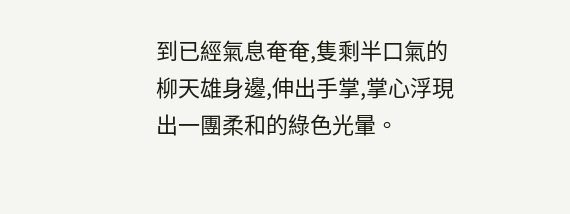到已經氣息奄奄,隻剩半口氣的柳天雄身邊,伸出手掌,掌心浮現出一團柔和的綠色光暈。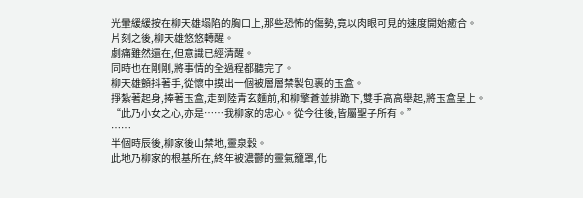光暈緩緩按在柳天雄塌陷的胸口上,那些恐怖的傷勢,竟以肉眼可見的速度開始癒合。
片刻之後,柳天雄悠悠轉醒。
劇痛雖然還在,但意識已經清醒。
同時也在剛剛,將事情的全過程都聽完了。
柳天雄顫抖著手,從懷中摸出一個被層層禁製包裹的玉盒。
掙紮著起身,捧著玉盒,走到陸青玄麵前,和柳擎蒼並排跪下,雙手高高舉起,將玉盒呈上。
“此乃小女之心,亦是……我柳家的忠心。從今往後,皆屬聖子所有。”
……
半個時辰後,柳家後山禁地,靈泉穀。
此地乃柳家的根基所在,終年被濃鬱的靈氣籠罩,化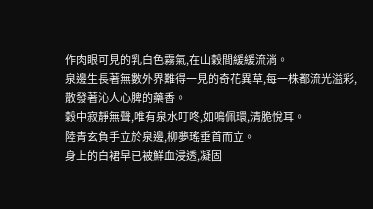作肉眼可見的乳白色霧氣,在山穀間緩緩流淌。
泉邊生長著無數外界難得一見的奇花異草,每一株都流光溢彩,散發著沁人心脾的藥香。
穀中寂靜無聲,唯有泉水叮咚,如鳴佩環,清脆悅耳。
陸青玄負手立於泉邊,柳夢瑤垂首而立。
身上的白裙早已被鮮血浸透,凝固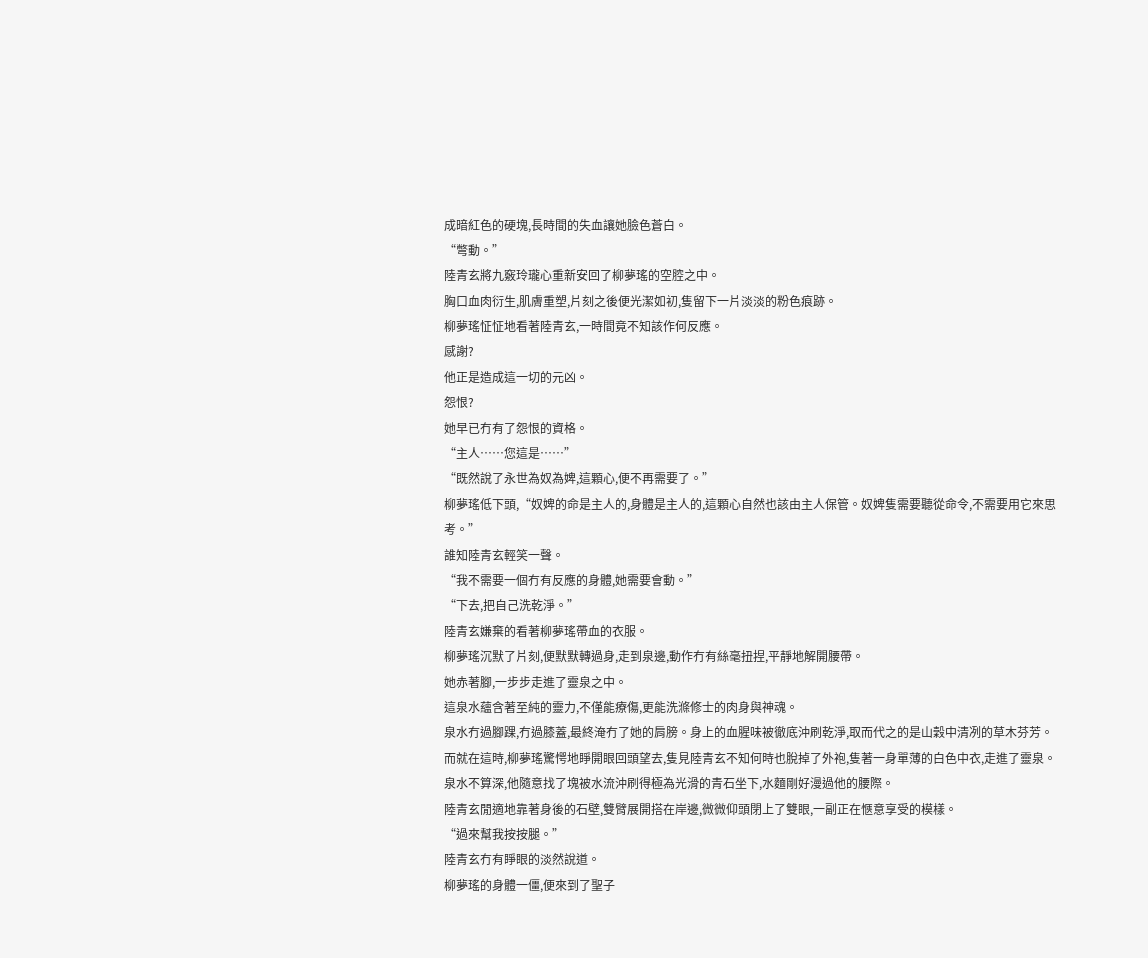成暗紅色的硬塊,長時間的失血讓她臉色蒼白。
“彆動。”
陸青玄將九竅玲瓏心重新安回了柳夢瑤的空腔之中。
胸口血肉衍生,肌膚重塑,片刻之後便光潔如初,隻留下一片淡淡的粉色痕跡。
柳夢瑤怔怔地看著陸青玄,一時間竟不知該作何反應。
感謝?
他正是造成這一切的元凶。
怨恨?
她早已冇有了怨恨的資格。
“主人……您這是……”
“既然說了永世為奴為婢,這顆心,便不再需要了。”
柳夢瑤低下頭,“奴婢的命是主人的,身體是主人的,這顆心自然也該由主人保管。奴婢隻需要聽從命令,不需要用它來思考。”
誰知陸青玄輕笑一聲。
“我不需要一個冇有反應的身體,她需要會動。”
“下去,把自己洗乾淨。”
陸青玄嫌棄的看著柳夢瑤帶血的衣服。
柳夢瑤沉默了片刻,便默默轉過身,走到泉邊,動作冇有絲毫扭捏,平靜地解開腰帶。
她赤著腳,一步步走進了靈泉之中。
這泉水蘊含著至純的靈力,不僅能療傷,更能洗滌修士的肉身與神魂。
泉水冇過腳踝,冇過膝蓋,最終淹冇了她的肩膀。身上的血腥味被徹底沖刷乾淨,取而代之的是山穀中清冽的草木芬芳。
而就在這時,柳夢瑤驚愕地睜開眼回頭望去,隻見陸青玄不知何時也脫掉了外袍,隻著一身單薄的白色中衣,走進了靈泉。
泉水不算深,他隨意找了塊被水流沖刷得極為光滑的青石坐下,水麵剛好漫過他的腰際。
陸青玄閒適地靠著身後的石壁,雙臂展開搭在岸邊,微微仰頭閉上了雙眼,一副正在愜意享受的模樣。
“過來幫我按按腿。”
陸青玄冇有睜眼的淡然說道。
柳夢瑤的身體一僵,便來到了聖子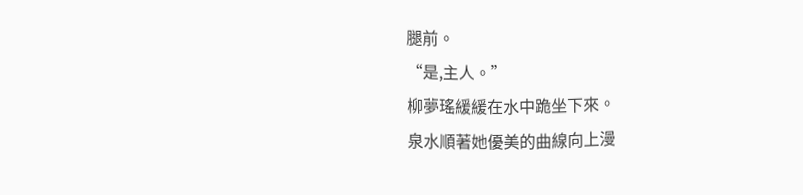腿前。
“是,主人。”
柳夢瑤緩緩在水中跪坐下來。
泉水順著她優美的曲線向上漫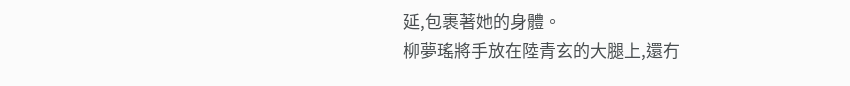延,包裹著她的身體。
柳夢瑤將手放在陸青玄的大腿上,還冇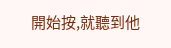開始按,就聽到他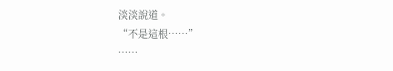淡淡說道。
“不是這根……”
……